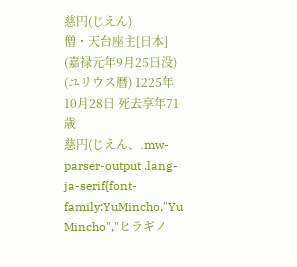慈円(じえん)
僧・天台座主[日本]
(嘉禄元年9月25日没)
(ユリウス暦) 1225年 10月28日 死去享年71歳
慈円(じえん、.mw-parser-output .lang-ja-serif{font-family:YuMincho,"Yu Mincho","ヒラギノ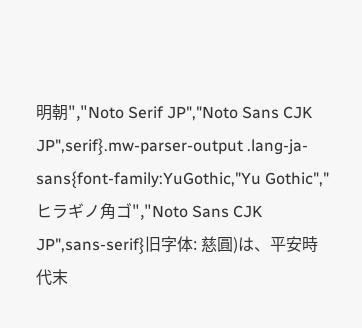明朝","Noto Serif JP","Noto Sans CJK JP",serif}.mw-parser-output .lang-ja-sans{font-family:YuGothic,"Yu Gothic","ヒラギノ角ゴ","Noto Sans CJK JP",sans-serif}旧字体: 慈圓)は、平安時代末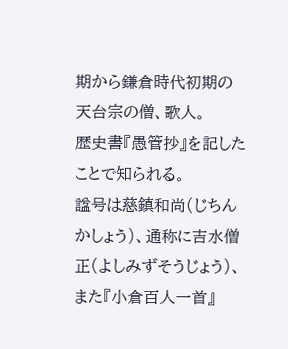期から鎌倉時代初期の天台宗の僧、歌人。
歴史書『愚管抄』を記したことで知られる。
諡号は慈鎮和尚(じちんかしょう)、通称に吉水僧正(よしみずそうじょう)、また『小倉百人一首』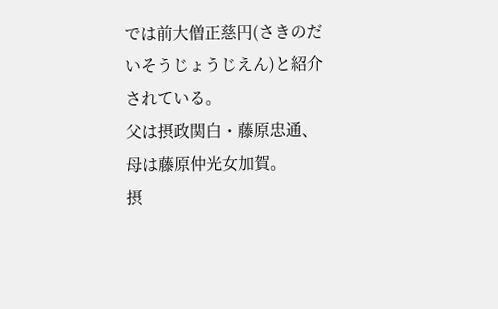では前大僧正慈円(さきのだいそうじょうじえん)と紹介されている。
父は摂政関白・藤原忠通、母は藤原仲光女加賀。
摂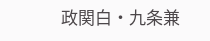政関白・九条兼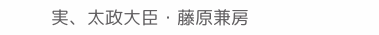実、太政大臣・藤原兼房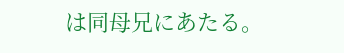は同母兄にあたる。